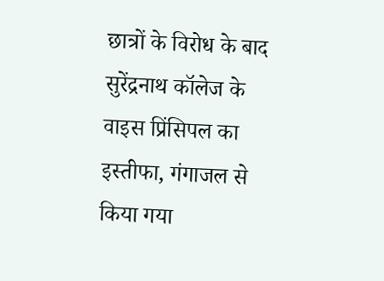छात्रों के विरोध के बाद सुरेंद्रनाथ कॉलेज के वाइस प्रिंसिपल का इस्तीफा, गंगाजल से किया गया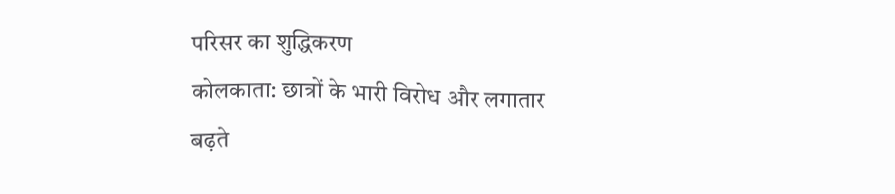परिसर का शुद्धिकरण
कोलकाता: छात्रों के भारी विरोध और लगातार बढ़ते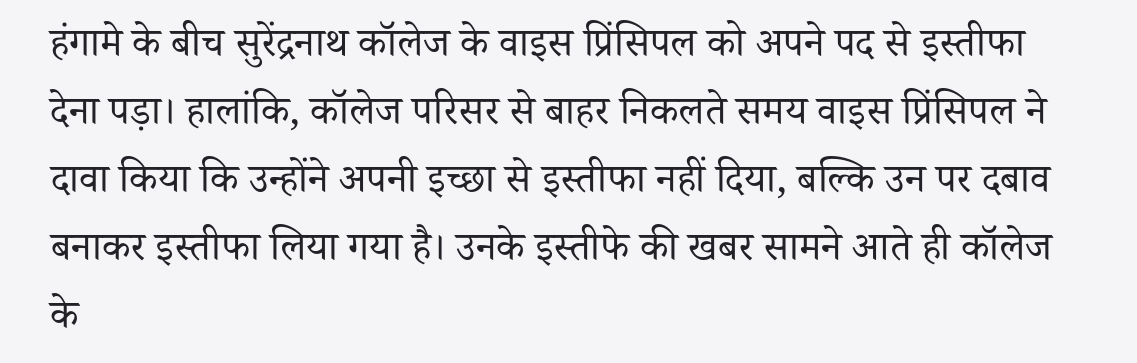हंगामे के बीच सुरेंद्रनाथ कॉलेज के वाइस प्रिंसिपल को अपने पद से इस्तीफा देना पड़ा। हालांकि, कॉलेज परिसर से बाहर निकलते समय वाइस प्रिंसिपल ने दावा किया कि उन्होंने अपनी इच्छा से इस्तीफा नहीं दिया, बल्कि उन पर दबाव बनाकर इस्तीफा लिया गया है। उनके इस्तीफे की खबर सामने आते ही कॉलेज के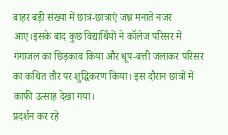बाहर बड़ी संख्या में छात्र-छात्राएं जश्न मनाते नजर आए।इसके बाद कुछ विद्यार्थियों ने कॉलेज परिसर में गंगाजल का छिड़काव किया और धूप-बत्ती जलाकर परिसर का कथित तौर पर शुद्धिकरण किया। इस दौरान छात्रों में काफी उत्साह देखा गया।
प्रदर्शन कर रहे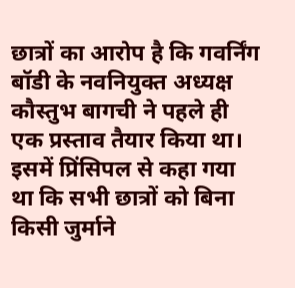छात्रों का आरोप है कि गवर्निंग बॉडी के नवनियुक्त अध्यक्ष कौस्तुभ बागची ने पहले ही एक प्रस्ताव तैयार किया था। इसमें प्रिंसिपल से कहा गया था कि सभी छात्रों को बिना किसी जुर्माने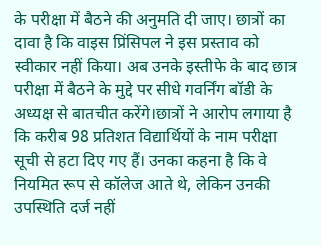के परीक्षा में बैठने की अनुमति दी जाए। छात्रों का दावा है कि वाइस प्रिंसिपल ने इस प्रस्ताव को स्वीकार नहीं किया। अब उनके इस्तीफे के बाद छात्र परीक्षा में बैठने के मुद्दे पर सीधे गवर्निंग बॉडी के अध्यक्ष से बातचीत करेंगे।छात्रों ने आरोप लगाया है कि करीब 98 प्रतिशत विद्यार्थियों के नाम परीक्षा सूची से हटा दिए गए हैं। उनका कहना है कि वे नियमित रूप से कॉलेज आते थे, लेकिन उनकी उपस्थिति दर्ज नहीं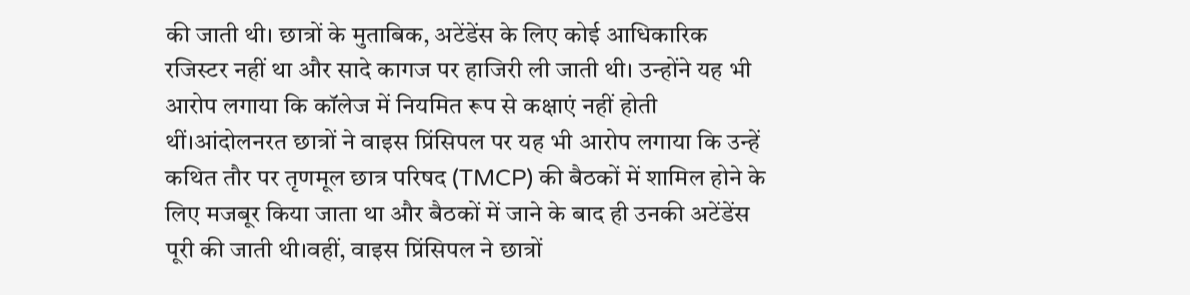की जाती थी। छात्रों के मुताबिक, अटेंडेंस के लिए कोई आधिकारिक रजिस्टर नहीं था और सादे कागज पर हाजिरी ली जाती थी। उन्होंने यह भी आरोप लगाया कि कॉलेज में नियमित रूप से कक्षाएं नहीं होती थीं।आंदोलनरत छात्रों ने वाइस प्रिंसिपल पर यह भी आरोप लगाया कि उन्हें कथित तौर पर तृणमूल छात्र परिषद (TMCP) की बैठकों में शामिल होने के लिए मजबूर किया जाता था और बैठकों में जाने के बाद ही उनकी अटेंडेंस पूरी की जाती थी।वहीं, वाइस प्रिंसिपल ने छात्रों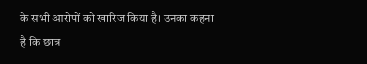के सभी आरोपों को खारिज किया है। उनका कहना है कि छात्र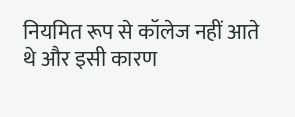नियमित रूप से कॉलेज नहीं आते थे और इसी कारण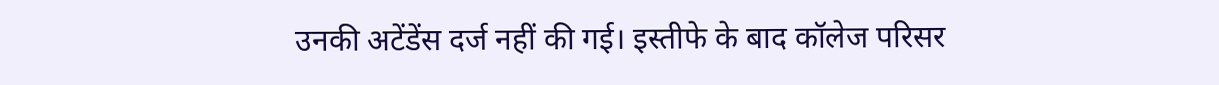उनकी अटेंडेंस दर्ज नहीं की गई। इस्तीफे के बाद कॉलेज परिसर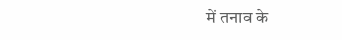में तनाव के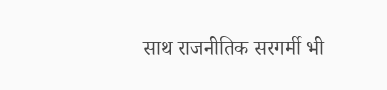साथ राजनीतिक सरगर्मी भी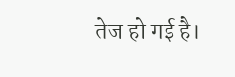तेज हो गई है।